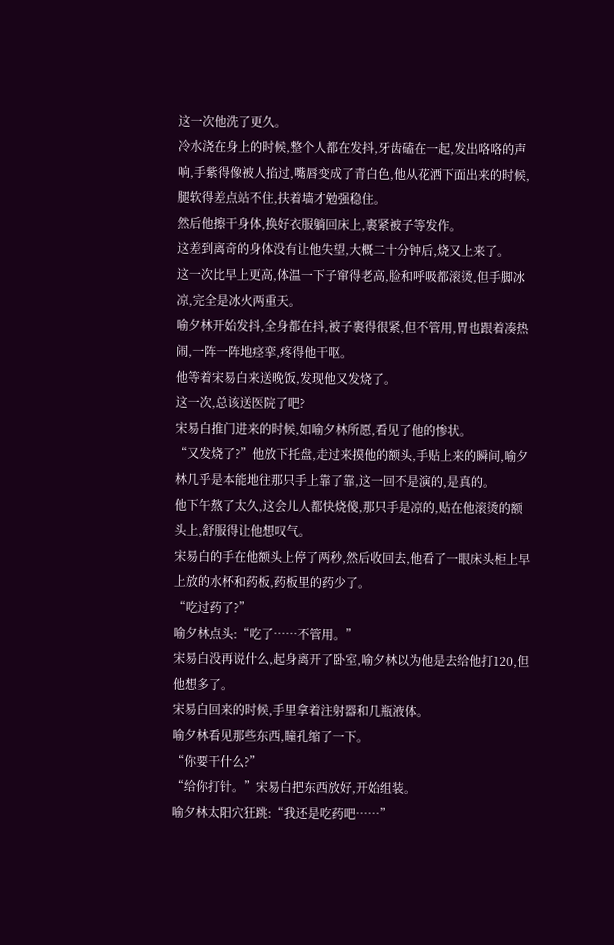这一次他洗了更久。
冷水浇在身上的时候,整个人都在发抖,牙齿磕在一起,发出咯咯的声响,手紫得像被人掐过,嘴唇变成了青白色,他从花洒下面出来的时候,腿软得差点站不住,扶着墙才勉强稳住。
然后他擦干身体,换好衣服躺回床上,裹紧被子等发作。
这差到离奇的身体没有让他失望,大概二十分钟后,烧又上来了。
这一次比早上更高,体温一下子窜得老高,脸和呼吸都滚烫,但手脚冰凉,完全是冰火两重天。
喻夕林开始发抖,全身都在抖,被子裹得很紧,但不管用,胃也跟着凑热闹,一阵一阵地痉挛,疼得他干呕。
他等着宋易白来送晚饭,发现他又发烧了。
这一次,总该送医院了吧?
宋易白推门进来的时候,如喻夕林所愿,看见了他的惨状。
“又发烧了?”他放下托盘,走过来摸他的额头,手贴上来的瞬间,喻夕林几乎是本能地往那只手上靠了靠,这一回不是演的,是真的。
他下午熬了太久,这会儿人都快烧傻,那只手是凉的,贴在他滚烫的额头上,舒服得让他想叹气。
宋易白的手在他额头上停了两秒,然后收回去,他看了一眼床头柜上早上放的水杯和药板,药板里的药少了。
“吃过药了?”
喻夕林点头:“吃了……不管用。”
宋易白没再说什么,起身离开了卧室,喻夕林以为他是去给他打120,但他想多了。
宋易白回来的时候,手里拿着注射器和几瓶液体。
喻夕林看见那些东西,瞳孔缩了一下。
“你要干什么?”
“给你打针。”宋易白把东西放好,开始组装。
喻夕林太阳穴狂跳:“我还是吃药吧……”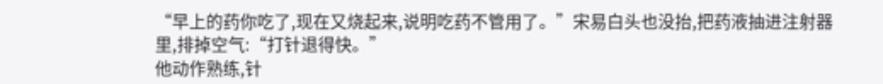“早上的药你吃了,现在又烧起来,说明吃药不管用了。”宋易白头也没抬,把药液抽进注射器里,排掉空气:“打针退得快。”
他动作熟练,针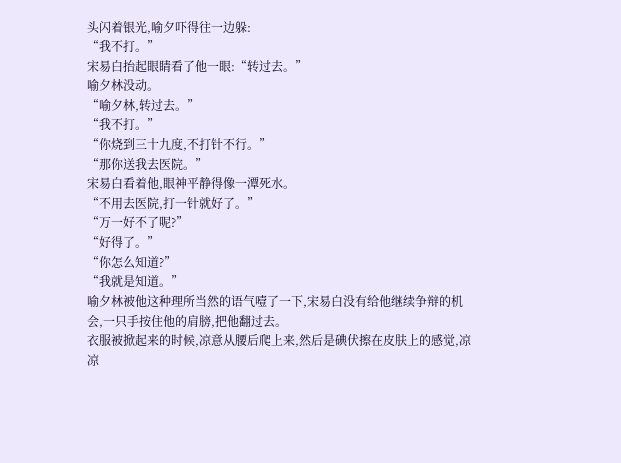头闪着银光,喻夕吓得往一边躲:
“我不打。”
宋易白抬起眼睛看了他一眼:“转过去。”
喻夕林没动。
“喻夕林,转过去。”
“我不打。”
“你烧到三十九度,不打针不行。”
“那你送我去医院。”
宋易白看着他,眼神平静得像一潭死水。
“不用去医院,打一针就好了。”
“万一好不了呢?”
“好得了。”
“你怎么知道?”
“我就是知道。”
喻夕林被他这种理所当然的语气噎了一下,宋易白没有给他继续争辩的机会,一只手按住他的肩膀,把他翻过去。
衣服被掀起来的时候,凉意从腰后爬上来,然后是碘伏擦在皮肤上的感觉,凉凉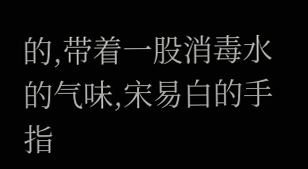的,带着一股消毒水的气味,宋易白的手指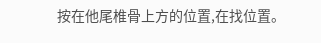按在他尾椎骨上方的位置,在找位置。